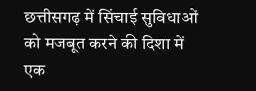छत्तीसगढ़ में सिंचाई सुविधाओं को मजबूत करने की दिशा में एक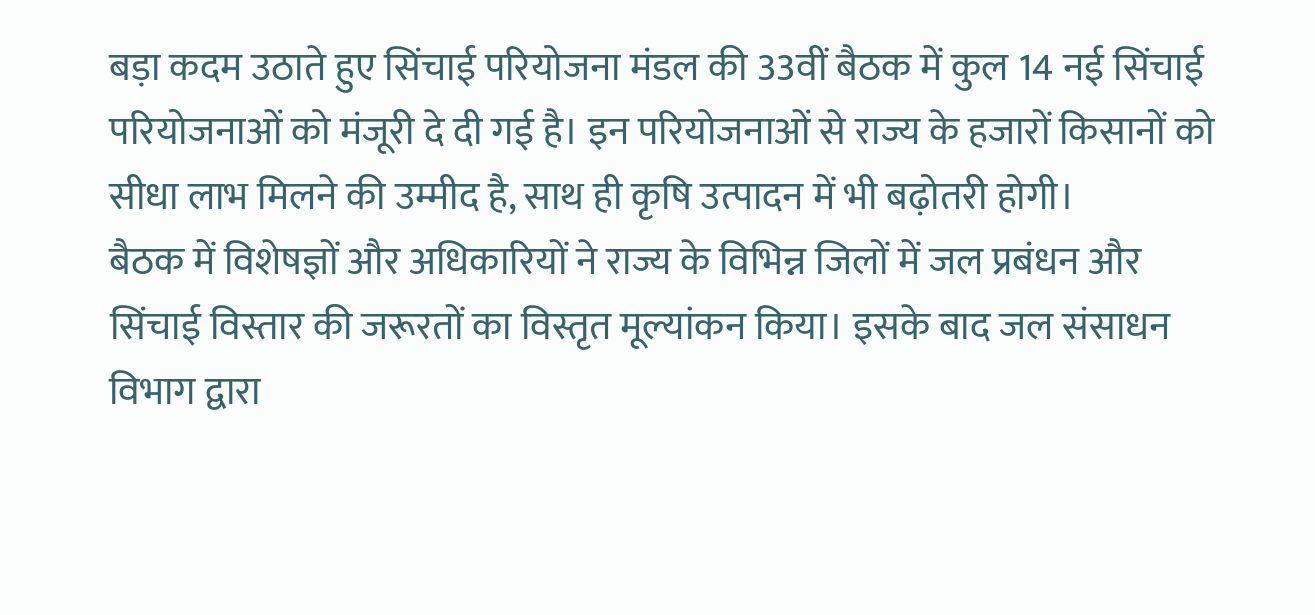बड़ा कदम उठाते हुए सिंचाई परियोजना मंडल की 33वीं बैठक में कुल 14 नई सिंचाई परियोजनाओं को मंजूरी दे दी गई है। इन परियोजनाओं से राज्य के हजारों किसानों को सीधा लाभ मिलने की उम्मीद है, साथ ही कृषि उत्पादन में भी बढ़ोतरी होगी।
बैठक में विशेषज्ञों और अधिकारियों ने राज्य के विभिन्न जिलों में जल प्रबंधन और सिंचाई विस्तार की जरूरतों का विस्तृत मूल्यांकन किया। इसके बाद जल संसाधन विभाग द्वारा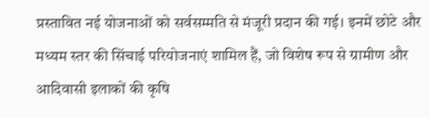प्रस्तावित नई योजनाओं को सर्वसम्मति से मंजूरी प्रदान की गई। इनमें छोटे और मध्यम स्तर की सिंचाई परियोजनाएं शामिल हैं, जो विशेष रूप से ग्रामीण और आदिवासी इलाकों की कृषि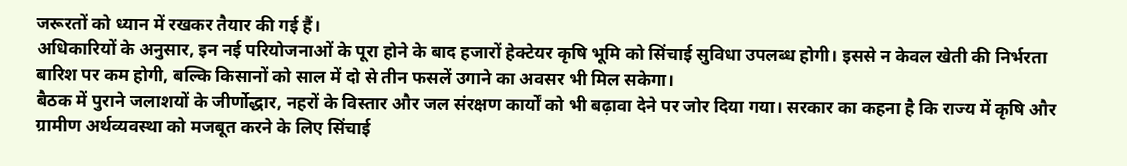जरूरतों को ध्यान में रखकर तैयार की गई हैं।
अधिकारियों के अनुसार, इन नई परियोजनाओं के पूरा होने के बाद हजारों हेक्टेयर कृषि भूमि को सिंचाई सुविधा उपलब्ध होगी। इससे न केवल खेती की निर्भरता बारिश पर कम होगी, बल्कि किसानों को साल में दो से तीन फसलें उगाने का अवसर भी मिल सकेगा।
बैठक में पुराने जलाशयों के जीर्णोद्धार, नहरों के विस्तार और जल संरक्षण कार्यों को भी बढ़ावा देने पर जोर दिया गया। सरकार का कहना है कि राज्य में कृषि और ग्रामीण अर्थव्यवस्था को मजबूत करने के लिए सिंचाई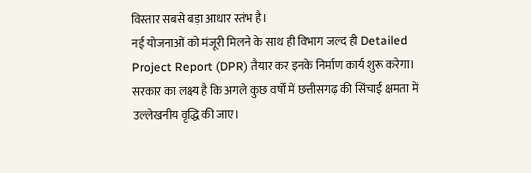विस्तार सबसे बड़ा आधार स्तंभ है।
नई योजनाओं को मंजूरी मिलने के साथ ही विभाग जल्द ही Detailed Project Report (DPR) तैयार कर इनके निर्माण कार्य शुरू करेगा। सरकार का लक्ष्य है कि अगले कुछ वर्षों में छत्तीसगढ़ की सिंचाई क्षमता में उल्लेखनीय वृद्धि की जाए।